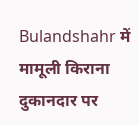Bulandshahr में मामूली किराना दुकानदार पर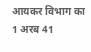आयकर विभाग का 1 अरब 41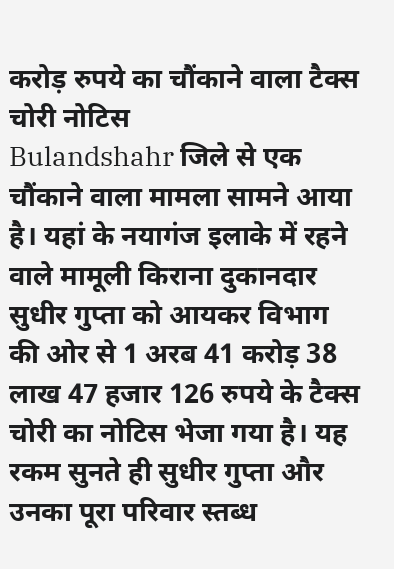करोड़ रुपये का चौंकाने वाला टैक्स चोरी नोटिस
Bulandshahr जिले से एक चौंकाने वाला मामला सामने आया है। यहां के नयागंज इलाके में रहने वाले मामूली किराना दुकानदार सुधीर गुप्ता को आयकर विभाग की ओर से 1 अरब 41 करोड़ 38 लाख 47 हजार 126 रुपये के टैक्स चोरी का नोटिस भेजा गया है। यह रकम सुनते ही सुधीर गुप्ता और उनका पूरा परिवार स्तब्ध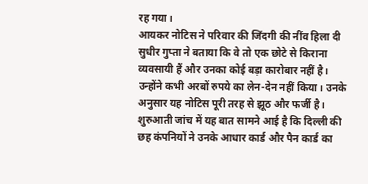रह गया।
आयकर नोटिस ने परिवार की जिंदगी की नींव हिला दी
सुधीर गुप्ता ने बताया कि वे तो एक छोटे से किराना व्यवसायी हैं और उनका कोई बड़ा कारोबार नहीं है। उन्होंने कभी अरबों रुपये का लेन-देन नहीं किया। उनके अनुसार यह नोटिस पूरी तरह से झूठ और फर्जी है। शुरुआती जांच में यह बात सामने आई है कि दिल्ली की छह कंपनियों ने उनके आधार कार्ड और पैन कार्ड का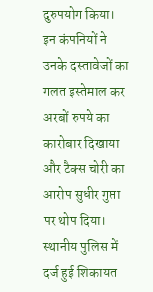दुरुपयोग किया। इन कंपनियों ने उनके दस्तावेजों का गलत इस्तेमाल कर अरबों रुपये का कारोबार दिखाया और टैक्स चोरी का आरोप सुधीर गुप्ता पर थोप दिया।
स्थानीय पुलिस में दर्ज हुई शिकायत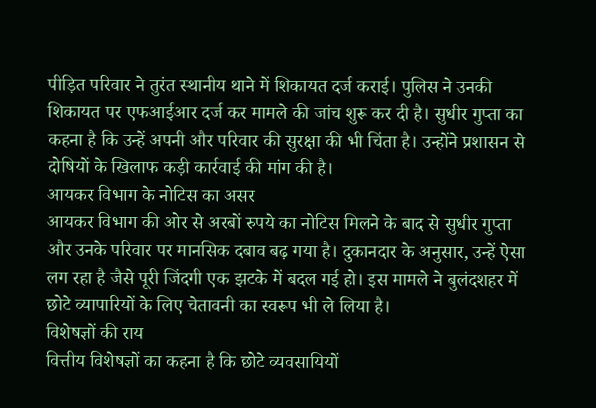पीड़ित परिवार ने तुरंत स्थानीय थाने में शिकायत दर्ज कराई। पुलिस ने उनकी शिकायत पर एफआईआर दर्ज कर मामले की जांच शुरू कर दी है। सुधीर गुप्ता का कहना है कि उन्हें अपनी और परिवार की सुरक्षा की भी चिंता है। उन्होंने प्रशासन से दोषियों के खिलाफ कड़ी कार्रवाई की मांग की है।
आयकर विभाग के नोटिस का असर
आयकर विभाग की ओर से अरबों रुपये का नोटिस मिलने के बाद से सुधीर गुप्ता और उनके परिवार पर मानसिक दबाव बढ़ गया है। दुकानदार के अनुसार, उन्हें ऐसा लग रहा है जैसे पूरी जिंदगी एक झटके में बदल गई हो। इस मामले ने बुलंदशहर में छोटे व्यापारियों के लिए चेतावनी का स्वरूप भी ले लिया है।
विशेषज्ञों की राय
वित्तीय विशेषज्ञों का कहना है कि छोटे व्यवसायियों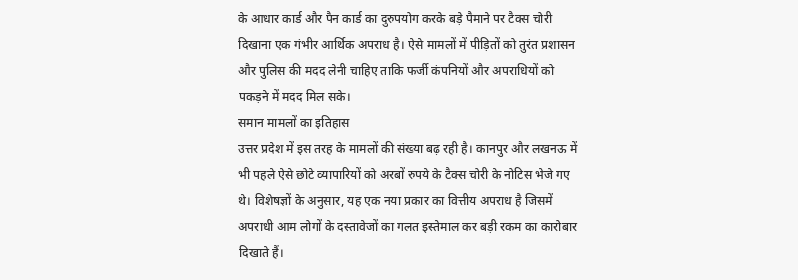के आधार कार्ड और पैन कार्ड का दुरुपयोग करके बड़े पैमाने पर टैक्स चोरी दिखाना एक गंभीर आर्थिक अपराध है। ऐसे मामलों में पीड़ितों को तुरंत प्रशासन और पुलिस की मदद लेनी चाहिए ताकि फर्जी कंपनियों और अपराधियों को पकड़ने में मदद मिल सके।
समान मामलों का इतिहास
उत्तर प्रदेश में इस तरह के मामलों की संख्या बढ़ रही है। कानपुर और लखनऊ में भी पहले ऐसे छोटे व्यापारियों को अरबों रुपये के टैक्स चोरी के नोटिस भेजे गए थे। विशेषज्ञों के अनुसार, यह एक नया प्रकार का वित्तीय अपराध है जिसमें अपराधी आम लोगों के दस्तावेजों का गलत इस्तेमाल कर बड़ी रकम का कारोबार दिखाते हैं।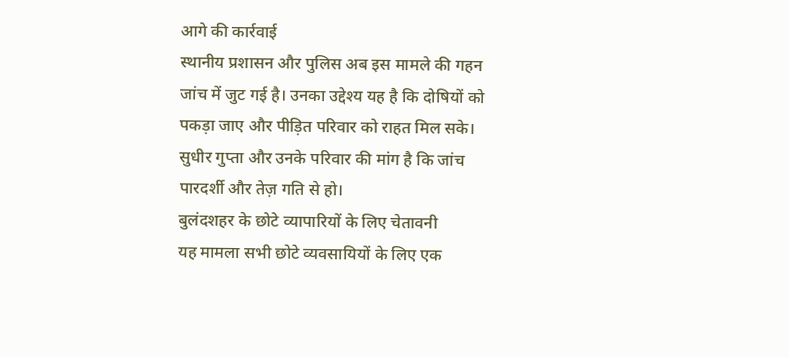आगे की कार्रवाई
स्थानीय प्रशासन और पुलिस अब इस मामले की गहन जांच में जुट गई है। उनका उद्देश्य यह है कि दोषियों को पकड़ा जाए और पीड़ित परिवार को राहत मिल सके। सुधीर गुप्ता और उनके परिवार की मांग है कि जांच पारदर्शी और तेज़ गति से हो।
बुलंदशहर के छोटे व्यापारियों के लिए चेतावनी
यह मामला सभी छोटे व्यवसायियों के लिए एक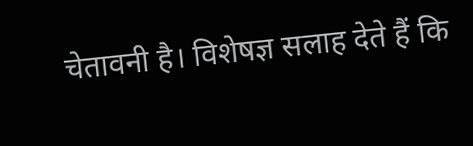चेतावनी है। विशेषज्ञ सलाह देते हैं कि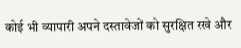कोई भी व्यापारी अपने दस्तावेजों को सुरक्षित रखे और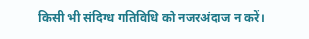किसी भी संदिग्ध गतिविधि को नजरअंदाज न करें।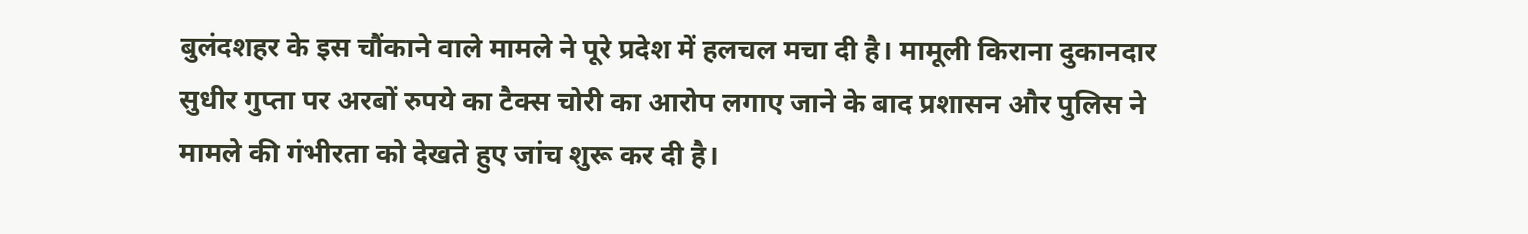बुलंदशहर के इस चौंकाने वाले मामले ने पूरे प्रदेश में हलचल मचा दी है। मामूली किराना दुकानदार सुधीर गुप्ता पर अरबों रुपये का टैक्स चोरी का आरोप लगाए जाने के बाद प्रशासन और पुलिस ने मामले की गंभीरता को देखते हुए जांच शुरू कर दी है।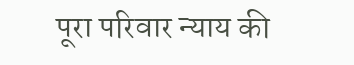पूरा परिवार न्याय की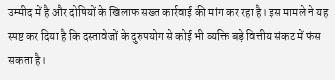उम्मीद में है और दोषियों के खिलाफ सख्त कार्रवाई की मांग कर रहा है। इस मामले ने यह स्पष्ट कर दिया है कि दस्तावेजों के दुरुपयोग से कोई भी व्यक्ति बड़े वित्तीय संकट में फंस सकता है।